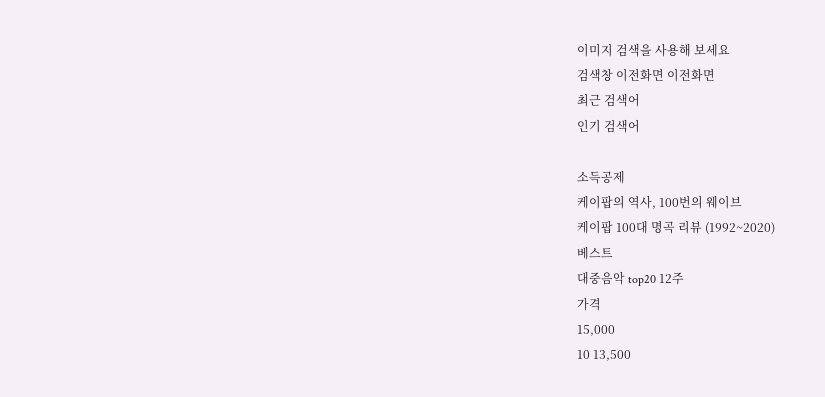이미지 검색을 사용해 보세요
검색창 이전화면 이전화면
최근 검색어
인기 검색어

소득공제
케이팝의 역사, 100번의 웨이브
케이팝 100대 명곡 리뷰 (1992~2020)
베스트
대중음악 top20 12주
가격
15,000
10 13,500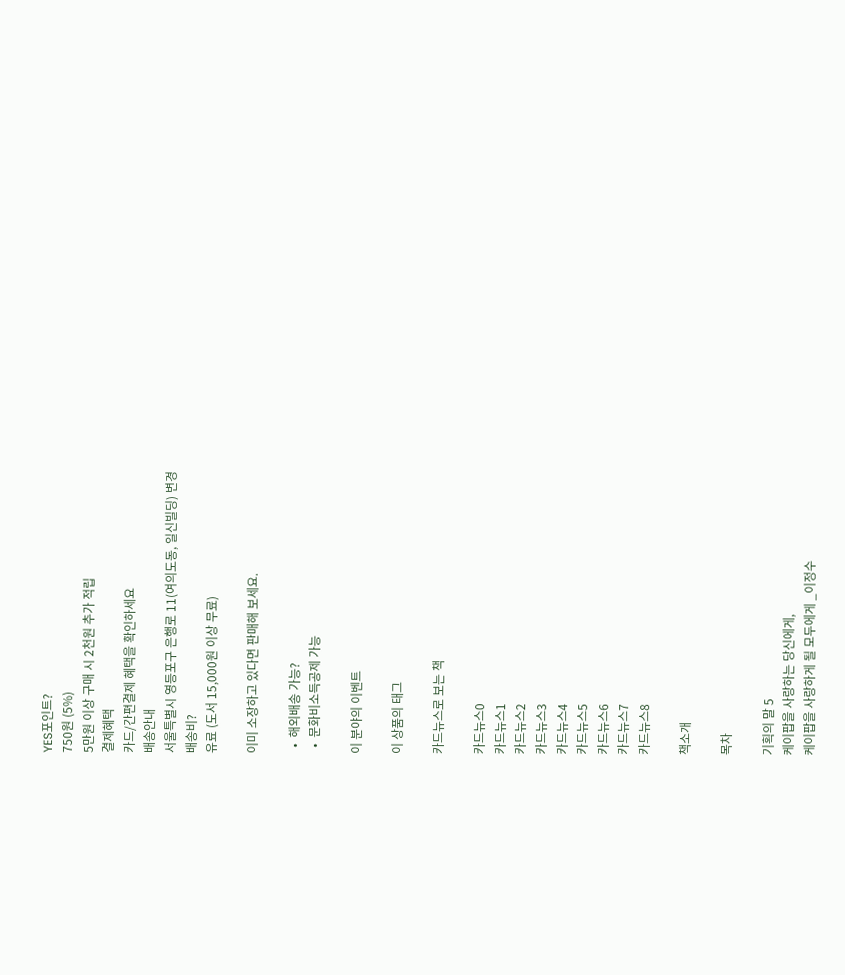YES포인트?
750원 (5%)
5만원 이상 구매 시 2천원 추가 적립
결제혜택
카드/간편결제 혜택을 확인하세요
배송안내
서울특별시 영등포구 은행로 11(여의도동, 일신빌딩) 변경
배송비?
유료 (도서 15,000원 이상 무료)

이미 소장하고 있다면 판매해 보세요.

  •  해외배송 가능?
  •  문화비소득공제 가능

이 분야의 이벤트

이 상품의 태그

카드뉴스로 보는 책

카드뉴스0
카드뉴스1
카드뉴스2
카드뉴스3
카드뉴스4
카드뉴스5
카드뉴스6
카드뉴스7
카드뉴스8

책소개

목차

기획의 말 5
케이팝을 사랑하는 당신에게,
케이팝을 사랑하게 될 모두에게 _이정수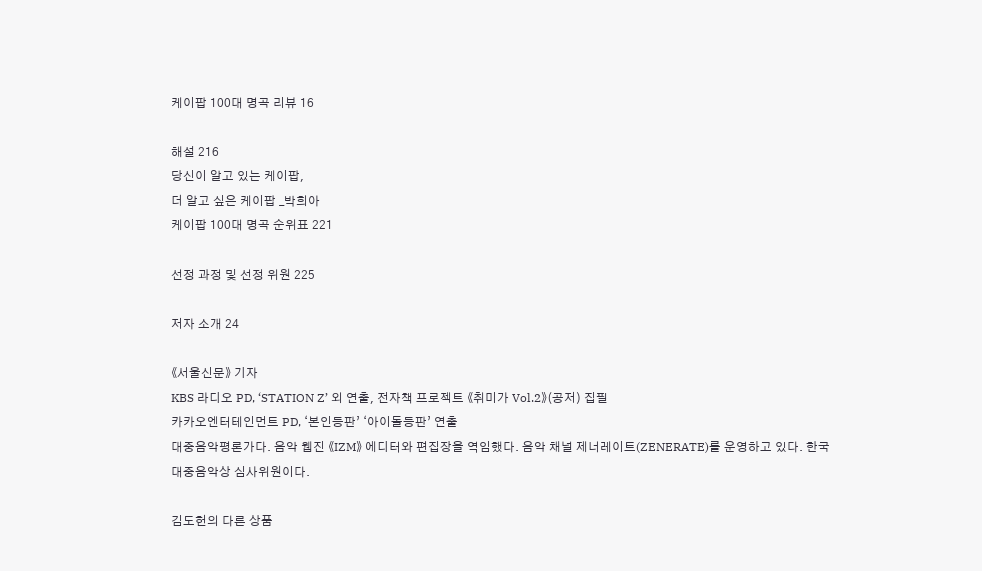케이팝 100대 명곡 리뷰 16

해설 216
당신이 알고 있는 케이팝,
더 알고 싶은 케이팝 _박희아
케이팝 100대 명곡 순위표 221

선정 과정 및 선정 위원 225

저자 소개 24

《서울신문》 기자
KBS 라디오 PD, ‘STATION Z’ 외 연출, 전자책 프로젝트 《취미가 Vol.2》(공저) 집필
카카오엔터테인먼트 PD, ‘본인등판’ ‘아이돌등판’ 연출
대중음악평론가다. 음악 웹진 《IZM》 에디터와 편집장을 역임했다. 음악 채널 제너레이트(ZENERATE)를 운영하고 있다. 한국대중음악상 심사위원이다.

김도헌의 다른 상품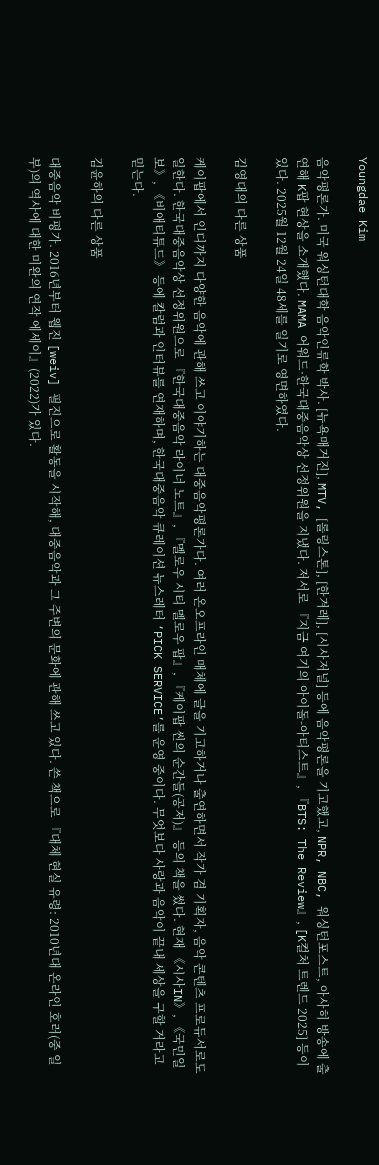Youngdae Kim

음악평론가. 미국 워싱턴대학 음악인류학 박사. [뉴욕매거진], MTV, [롤링스톤], [한겨레], [시사저널] 등에 음악평론을 기고했고, NPR, NBC, 워싱턴포스트, 아사히 방송에 출연해 K팝 현상을 소개했다. MAMA 어워드·한국대중음악상 선정위원을 지냈다. 저서로 『지금 여기의 아이돌-아티스트』, 『BTS: The Review』, [K컬처 트렌드 2025] 등이 있다. 2025월 12월 24일 48세를 일기로 영면하였다.

김영대의 다른 상품

케이팝에서 인디까지 다양한 음악에 관해 쓰고 이야기하는 대중음악평론가다. 여러 온오프라인 매체에 글을 기고하거나 출연하면서 작가 겸 기획자, 음악 콘텐츠 프로듀서로도 일한다. 한국대중음악상 선정위원으로 『한국대중음악 라이너 노트』, 『멜로우 시티 멜로우 팝』, 『케이팝 씬의 순간들(공저)』 등의 책을 썼다. 현재 《시사IN》, 《국민일보》, 《비애티튜드》 등에 칼럼과 인터뷰를 연재하며, 한국대중음악 큐레이션 뉴스레터 ‘PICK SERVICE’를 운영 중이다. 무엇보다 사랑과 음악이 끝내 세상을 구할 거라고 믿는다.

김윤하의 다른 상품

대중음악 비평가. 2016년부터 웹진 [weiv] 필진으로 활동을 시작해, 대중음악과 그 주변의 문화에 관해 쓰고 있다. 쓴 책으로 『대체 현실 유령: 2010년대 온라인 호러(중 일부)의 역사에 대한 미완의 연작 에세이』(2022)가 있다.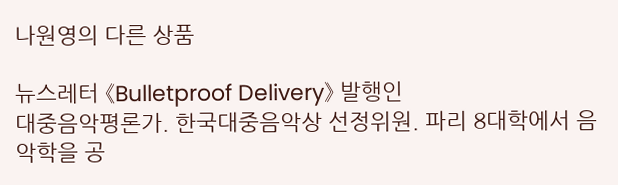나원영의 다른 상품

뉴스레터 《Bulletproof Delivery》 발행인
대중음악평론가. 한국대중음악상 선정위원. 파리 8대학에서 음악학을 공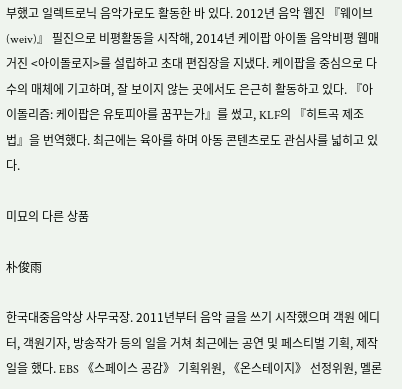부했고 일렉트로닉 음악가로도 활동한 바 있다. 2012년 음악 웹진 『웨이브(weiv)』 필진으로 비평활동을 시작해, 2014년 케이팝 아이돌 음악비평 웹매거진 <아이돌로지>를 설립하고 초대 편집장을 지냈다. 케이팝을 중심으로 다수의 매체에 기고하며, 잘 보이지 않는 곳에서도 은근히 활동하고 있다. 『아이돌리즘: 케이팝은 유토피아를 꿈꾸는가』를 썼고, KLF의 『히트곡 제조법』을 번역했다. 최근에는 육아를 하며 아동 콘텐츠로도 관심사를 넓히고 있다.

미묘의 다른 상품

朴俊雨

한국대중음악상 사무국장. 2011년부터 음악 글을 쓰기 시작했으며 객원 에디터, 객원기자, 방송작가 등의 일을 거쳐 최근에는 공연 및 페스티벌 기획, 제작 일을 했다. EBS 《스페이스 공감》 기획위원, 《온스테이지》 선정위원, 멜론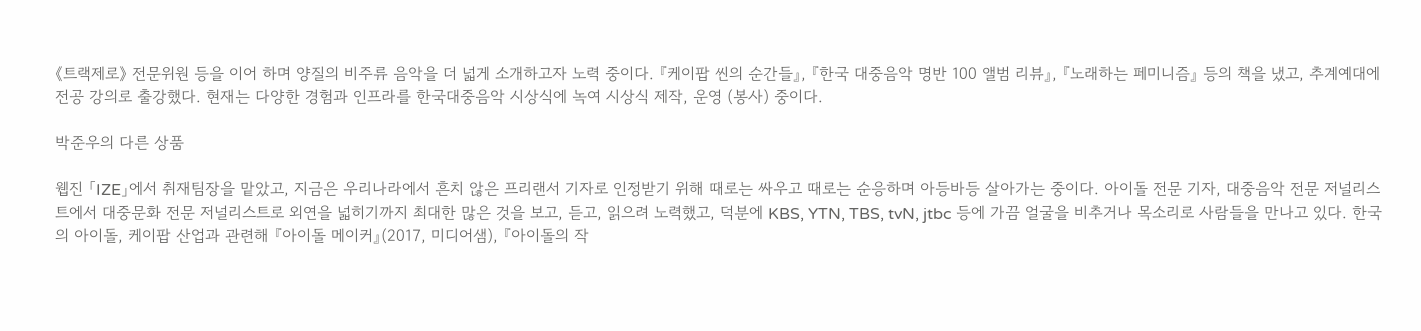《트랙제로》 전문위원 등을 이어 하며 양질의 비주류 음악을 더 넓게 소개하고자 노력 중이다. 『케이팝 씬의 순간들』, 『한국 대중음악 명반 100 앨범 리뷰』, 『노래하는 페미니즘』 등의 책을 냈고, 추계예대에 전공 강의로 출강했다. 현재는 다양한 경험과 인프라를 한국대중음악 시상식에 녹여 시상식 제작, 운영 (봉사) 중이다.

박준우의 다른 상품

웹진 「IZE」에서 취재팀장을 맡았고, 지금은 우리나라에서 흔치 않은 프리랜서 기자로 인정받기 위해 때로는 싸우고 때로는 순응하며 아등바등 살아가는 중이다. 아이돌 전문 기자, 대중음악 전문 저널리스트에서 대중문화 전문 저널리스트로 외연을 넓히기까지 최대한 많은 것을 보고, 듣고, 읽으려 노력했고, 덕분에 KBS, YTN, TBS, tvN, jtbc 등에 가끔 얼굴을 비추거나 목소리로 사람들을 만나고 있다. 한국의 아이돌, 케이팝 산업과 관련해 『아이돌 메이커』(2017, 미디어샘), 『아이돌의 작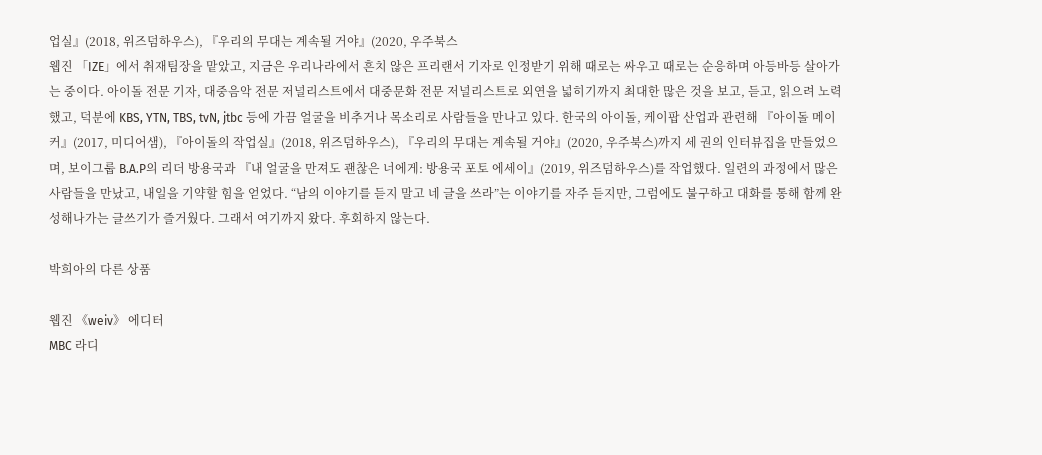업실』(2018, 위즈덤하우스), 『우리의 무대는 계속될 거야』(2020, 우주북스
웹진 「IZE」에서 취재팀장을 맡았고, 지금은 우리나라에서 흔치 않은 프리랜서 기자로 인정받기 위해 때로는 싸우고 때로는 순응하며 아등바등 살아가는 중이다. 아이돌 전문 기자, 대중음악 전문 저널리스트에서 대중문화 전문 저널리스트로 외연을 넓히기까지 최대한 많은 것을 보고, 듣고, 읽으려 노력했고, 덕분에 KBS, YTN, TBS, tvN, jtbc 등에 가끔 얼굴을 비추거나 목소리로 사람들을 만나고 있다. 한국의 아이돌, 케이팝 산업과 관련해 『아이돌 메이커』(2017, 미디어샘), 『아이돌의 작업실』(2018, 위즈덤하우스), 『우리의 무대는 계속될 거야』(2020, 우주북스)까지 세 권의 인터뷰집을 만들었으며, 보이그룹 B.A.P의 리더 방용국과 『내 얼굴을 만져도 괜찮은 너에게: 방용국 포토 에세이』(2019, 위즈덤하우스)를 작업했다. 일련의 과정에서 많은 사람들을 만났고, 내일을 기약할 힘을 얻었다. “남의 이야기를 듣지 말고 네 글을 쓰라”는 이야기를 자주 듣지만, 그럼에도 불구하고 대화를 통해 함께 완성해나가는 글쓰기가 즐거웠다. 그래서 여기까지 왔다. 후회하지 않는다.

박희아의 다른 상품

웹진 《weiv》 에디터
MBC 라디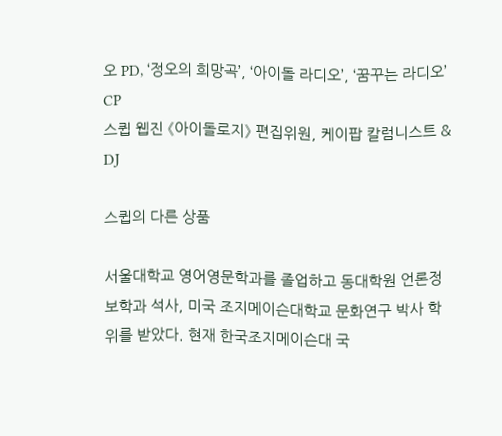오 PD, ‘정오의 희망곡’, ‘아이돌 라디오’, ‘꿈꾸는 라디오’ CP
스큅 웹진 《아이돌로지》 편집위원, 케이팝 칼럼니스트 & DJ

스큅의 다른 상품

서울대학교 영어영문학과를 졸업하고 동대학원 언론정보학과 석사, 미국 조지메이슨대학교 문화연구 박사 학위를 받았다. 현재 한국조지메이슨대 국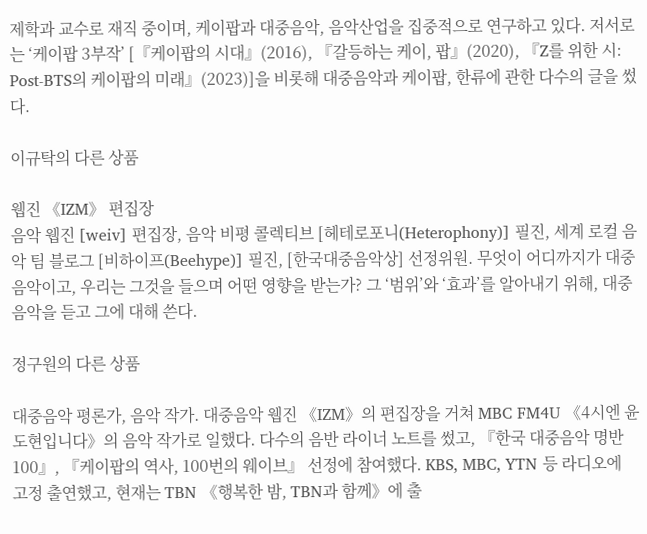제학과 교수로 재직 중이며, 케이팝과 대중음악, 음악산업을 집중적으로 연구하고 있다. 저서로는 ‘케이팝 3부작’ [『케이팝의 시대』(2016), 『갈등하는 케이, 팝』(2020), 『Z를 위한 시: Post-BTS의 케이팝의 미래』(2023)]을 비롯해 대중음악과 케이팝, 한류에 관한 다수의 글을 썼다.

이규탁의 다른 상품

웹진 《IZM》 편집장
음악 웹진 [weiv] 편집장, 음악 비평 콜렉티브 [헤테로포니(Heterophony)] 필진, 세계 로컬 음악 팀 블로그 [비하이프(Beehype)] 필진, [한국대중음악상] 선정위원. 무엇이 어디까지가 대중음악이고, 우리는 그것을 들으며 어떤 영향을 받는가? 그 ‘범위’와 ‘효과’를 알아내기 위해, 대중음악을 듣고 그에 대해 쓴다.

정구원의 다른 상품

대중음악 평론가, 음악 작가. 대중음악 웹진 《IZM》의 편집장을 거쳐 MBC FM4U 《4시엔 윤도현입니다》의 음악 작가로 일했다. 다수의 음반 라이너 노트를 썼고, 『한국 대중음악 명반 100』, 『케이팝의 역사, 100번의 웨이브』 선정에 참여했다. KBS, MBC, YTN 등 라디오에 고정 출연했고, 현재는 TBN 《행복한 밤, TBN과 함께》에 출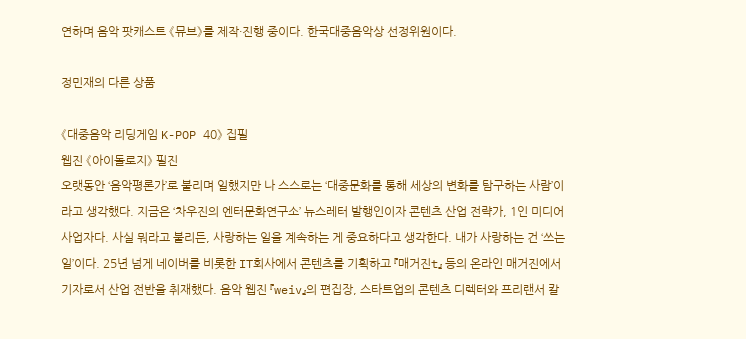연하며 음악 팟캐스트 《뮤브》를 제작·진행 중이다. 한국대중음악상 선정위원이다.

정민재의 다른 상품

《대중음악 리딩게임 K-POP 40》 집필
웹진 《아이돌로지》 필진
오랫동안 ‘음악평론가’로 불리며 일했지만 나 스스로는 ‘대중문화를 통해 세상의 변화를 탐구하는 사람’이라고 생각했다. 지금은 ‘차우진의 엔터문화연구소’ 뉴스레터 발행인이자 콘텐츠 산업 전략가, 1인 미디어 사업자다. 사실 뭐라고 불리든, 사랑하는 일을 계속하는 게 중요하다고 생각한다. 내가 사랑하는 건 ‘쓰는 일’이다. 25년 넘게 네이버를 비롯한 IT회사에서 콘텐츠를 기획하고 『매거진t』 등의 온라인 매거진에서 기자로서 산업 전반을 취재했다. 음악 웹진 『weiv』의 편집장, 스타트업의 콘텐츠 디렉터와 프리랜서 칼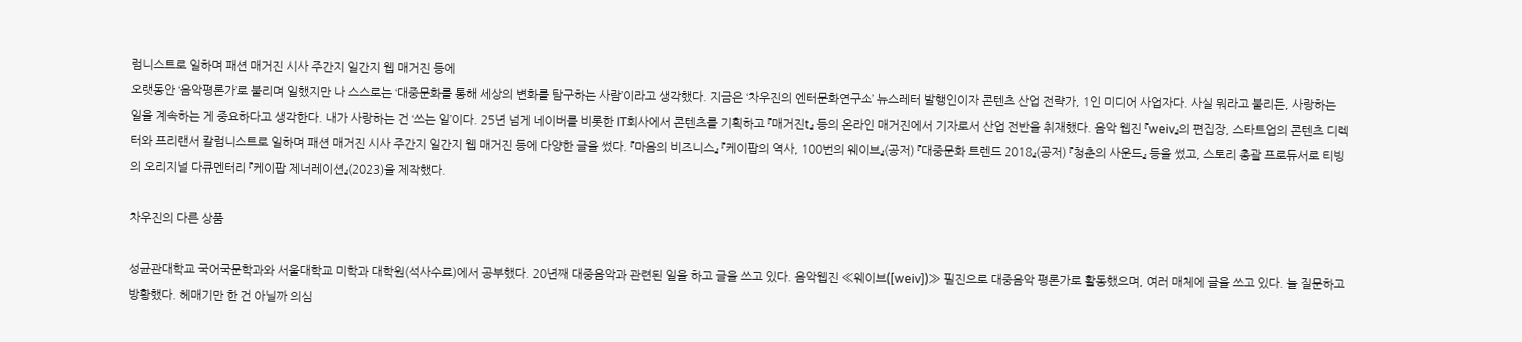럼니스트로 일하며 패션 매거진 시사 주간지 일간지 웹 매거진 등에
오랫동안 ‘음악평론가’로 불리며 일했지만 나 스스로는 ‘대중문화를 통해 세상의 변화를 탐구하는 사람’이라고 생각했다. 지금은 ‘차우진의 엔터문화연구소’ 뉴스레터 발행인이자 콘텐츠 산업 전략가, 1인 미디어 사업자다. 사실 뭐라고 불리든, 사랑하는 일을 계속하는 게 중요하다고 생각한다. 내가 사랑하는 건 ‘쓰는 일’이다. 25년 넘게 네이버를 비롯한 IT회사에서 콘텐츠를 기획하고 『매거진t』 등의 온라인 매거진에서 기자로서 산업 전반을 취재했다. 음악 웹진 『weiv』의 편집장, 스타트업의 콘텐츠 디렉터와 프리랜서 칼럼니스트로 일하며 패션 매거진 시사 주간지 일간지 웹 매거진 등에 다양한 글을 썼다. 『마음의 비즈니스』 『케이팝의 역사, 100번의 웨이브』(공저) 『대중문화 트렌드 2018』(공저) 『청춘의 사운드』 등을 썼고, 스토리 총괄 프로듀서로 티빙의 오리지널 다큐멘터리 『케이팝 제너레이션』(2023)을 제작했다.

차우진의 다른 상품

성균관대학교 국어국문학과와 서울대학교 미학과 대학원(석사수료)에서 공부했다. 20년째 대중음악과 관련된 일을 하고 글을 쓰고 있다. 음악웹진 ≪웨이브([weiv])≫ 필진으로 대중음악 평론가로 활동했으며, 여러 매체에 글을 쓰고 있다. 늘 질문하고 방황했다. 헤매기만 한 건 아닐까 의심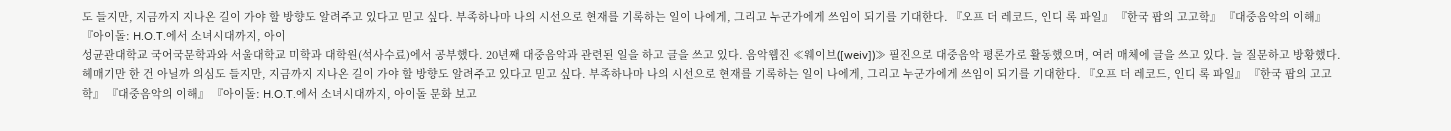도 들지만, 지금까지 지나온 길이 가야 할 방향도 알려주고 있다고 믿고 싶다. 부족하나마 나의 시선으로 현재를 기록하는 일이 나에게, 그리고 누군가에게 쓰임이 되기를 기대한다. 『오프 더 레코드, 인디 록 파일』 『한국 팝의 고고학』 『대중음악의 이해』 『아이돌: H.O.T.에서 소녀시대까지, 아이
성균관대학교 국어국문학과와 서울대학교 미학과 대학원(석사수료)에서 공부했다. 20년째 대중음악과 관련된 일을 하고 글을 쓰고 있다. 음악웹진 ≪웨이브([weiv])≫ 필진으로 대중음악 평론가로 활동했으며, 여러 매체에 글을 쓰고 있다. 늘 질문하고 방황했다. 헤매기만 한 건 아닐까 의심도 들지만, 지금까지 지나온 길이 가야 할 방향도 알려주고 있다고 믿고 싶다. 부족하나마 나의 시선으로 현재를 기록하는 일이 나에게, 그리고 누군가에게 쓰임이 되기를 기대한다. 『오프 더 레코드, 인디 록 파일』 『한국 팝의 고고학』 『대중음악의 이해』 『아이돌: H.O.T.에서 소녀시대까지, 아이돌 문화 보고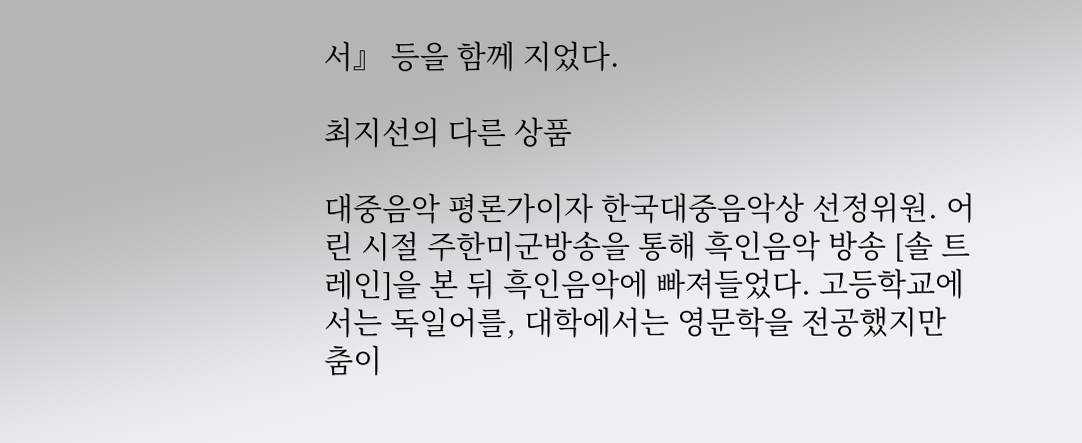서』 등을 함께 지었다.

최지선의 다른 상품

대중음악 평론가이자 한국대중음악상 선정위원. 어린 시절 주한미군방송을 통해 흑인음악 방송 [솔 트레인]을 본 뒤 흑인음악에 빠져들었다. 고등학교에서는 독일어를, 대학에서는 영문학을 전공했지만 춤이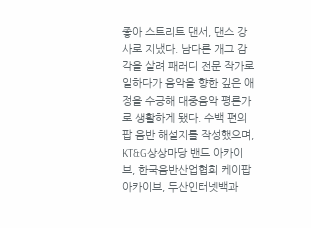좋아 스트리트 댄서, 댄스 강사로 지냈다. 남다른 개그 감각을 살려 패러디 전문 작가로 일하다가 음악을 향한 깊은 애정을 수긍해 대중음악 평론가로 생활하게 됐다. 수백 편의 팝 음반 해설지를 작성했으며, KT&G상상마당 밴드 아카이브, 한국음반산업협회 케이팝 아카이브, 두산인터넷백과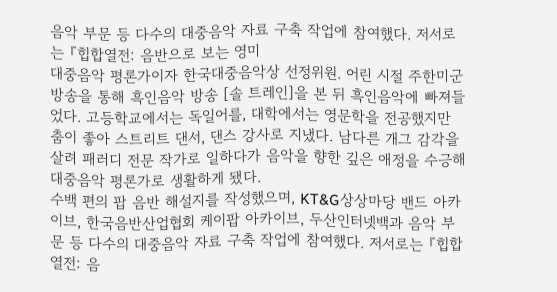음악 부문 등 다수의 대중음악 자료 구축 작업에 참여했다. 저서로는 『힙합열전: 음반으로 보는 영미
대중음악 평론가이자 한국대중음악상 선정위원. 어린 시절 주한미군방송을 통해 흑인음악 방송 [솔 트레인]을 본 뒤 흑인음악에 빠져들었다. 고등학교에서는 독일어를, 대학에서는 영문학을 전공했지만 춤이 좋아 스트리트 댄서, 댄스 강사로 지냈다. 남다른 개그 감각을 살려 패러디 전문 작가로 일하다가 음악을 향한 깊은 애정을 수긍해 대중음악 평론가로 생활하게 됐다.
수백 편의 팝 음반 해설지를 작성했으며, KT&G상상마당 밴드 아카이브, 한국음반산업협회 케이팝 아카이브, 두산인터넷백과 음악 부문 등 다수의 대중음악 자료 구축 작업에 참여했다. 저서로는 『힙합열전: 음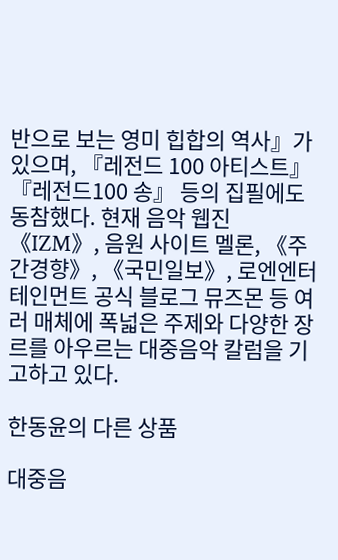반으로 보는 영미 힙합의 역사』가 있으며, 『레전드 100 아티스트』 『레전드100 송』 등의 집필에도 동참했다. 현재 음악 웹진 《IZM》, 음원 사이트 멜론, 《주간경향》, 《국민일보》, 로엔엔터테인먼트 공식 블로그 뮤즈몬 등 여러 매체에 폭넓은 주제와 다양한 장르를 아우르는 대중음악 칼럼을 기고하고 있다.

한동윤의 다른 상품

대중음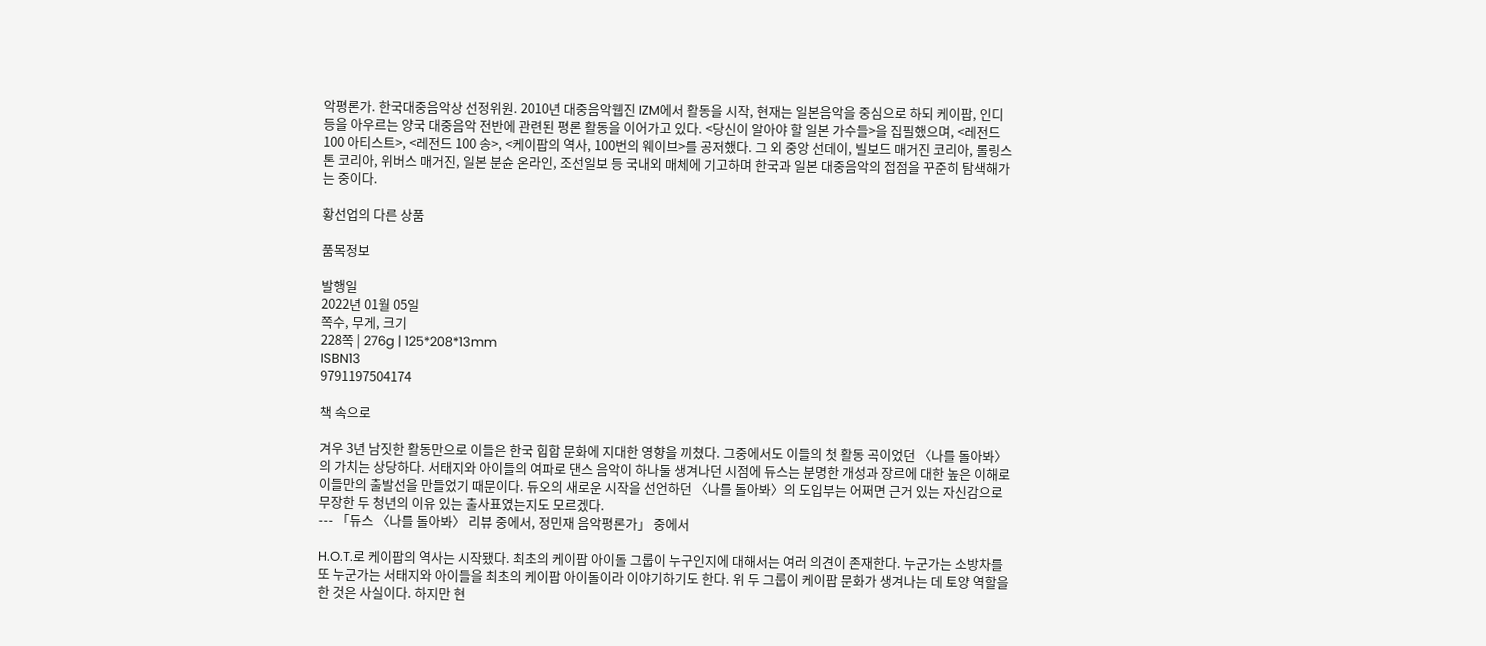악평론가. 한국대중음악상 선정위원. 2010년 대중음악웹진 IZM에서 활동을 시작, 현재는 일본음악을 중심으로 하되 케이팝, 인디 등을 아우르는 양국 대중음악 전반에 관련된 평론 활동을 이어가고 있다. <당신이 알아야 할 일본 가수들>을 집필했으며, <레전드 100 아티스트>, <레전드 100 송>, <케이팝의 역사, 100번의 웨이브>를 공저했다. 그 외 중앙 선데이, 빌보드 매거진 코리아, 롤링스톤 코리아, 위버스 매거진, 일본 분슌 온라인, 조선일보 등 국내외 매체에 기고하며 한국과 일본 대중음악의 접점을 꾸준히 탐색해가는 중이다.

황선업의 다른 상품

품목정보

발행일
2022년 01월 05일
쪽수, 무게, 크기
228쪽 | 276g | 125*208*13mm
ISBN13
9791197504174

책 속으로

겨우 3년 남짓한 활동만으로 이들은 한국 힙합 문화에 지대한 영향을 끼쳤다. 그중에서도 이들의 첫 활동 곡이었던 〈나를 돌아봐〉의 가치는 상당하다. 서태지와 아이들의 여파로 댄스 음악이 하나둘 생겨나던 시점에 듀스는 분명한 개성과 장르에 대한 높은 이해로 이들만의 출발선을 만들었기 때문이다. 듀오의 새로운 시작을 선언하던 〈나를 돌아봐〉의 도입부는 어쩌면 근거 있는 자신감으로 무장한 두 청년의 이유 있는 출사표였는지도 모르겠다.
--- 「듀스 〈나를 돌아봐〉 리뷰 중에서, 정민재 음악평론가」 중에서

H.O.T.로 케이팝의 역사는 시작됐다. 최초의 케이팝 아이돌 그룹이 누구인지에 대해서는 여러 의견이 존재한다. 누군가는 소방차를 또 누군가는 서태지와 아이들을 최초의 케이팝 아이돌이라 이야기하기도 한다. 위 두 그룹이 케이팝 문화가 생겨나는 데 토양 역할을 한 것은 사실이다. 하지만 현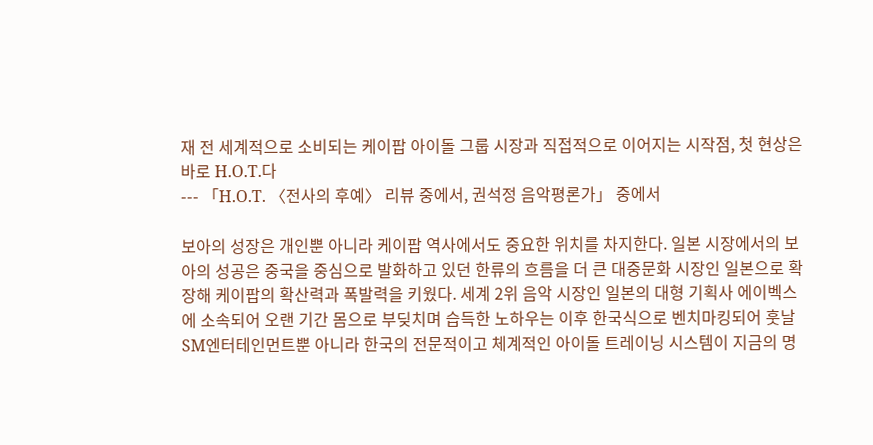재 전 세계적으로 소비되는 케이팝 아이돌 그룹 시장과 직접적으로 이어지는 시작점, 첫 현상은 바로 H.O.T.다
--- 「H.O.T. 〈전사의 후예〉 리뷰 중에서, 권석정 음악평론가」 중에서

보아의 성장은 개인뿐 아니라 케이팝 역사에서도 중요한 위치를 차지한다. 일본 시장에서의 보아의 성공은 중국을 중심으로 발화하고 있던 한류의 흐름을 더 큰 대중문화 시장인 일본으로 확장해 케이팝의 확산력과 폭발력을 키웠다. 세계 2위 음악 시장인 일본의 대형 기획사 에이벡스에 소속되어 오랜 기간 몸으로 부딪치며 습득한 노하우는 이후 한국식으로 벤치마킹되어 훗날 SM엔터테인먼트뿐 아니라 한국의 전문적이고 체계적인 아이돌 트레이닝 시스템이 지금의 명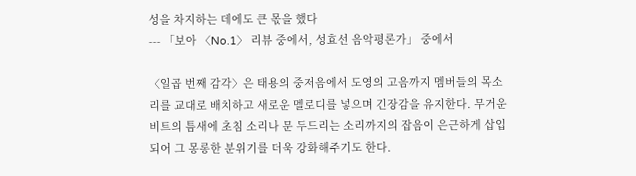성을 차지하는 데에도 큰 몫을 했다
--- 「보아 〈No.1〉 리뷰 중에서, 성효선 음악평론가」 중에서

〈일곱 번째 감각〉은 태용의 중저음에서 도영의 고음까지 멤버들의 목소리를 교대로 배치하고 새로운 멜로디를 넣으며 긴장감을 유지한다. 무거운 비트의 틈새에 초침 소리나 문 두드리는 소리까지의 잡음이 은근하게 삽입되어 그 몽롱한 분위기를 더욱 강화해주기도 한다.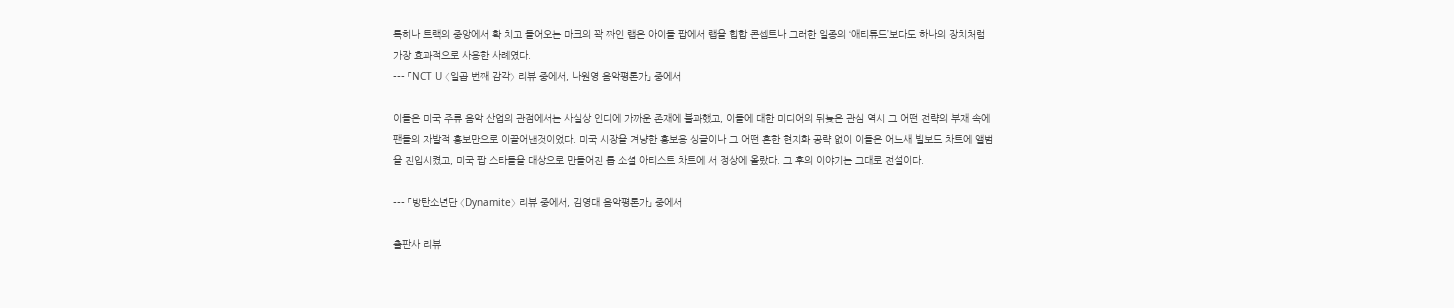특히나 트랙의 중앙에서 확 치고 들어오는 마크의 꽉 짜인 랩은 아이돌 팝에서 랩을 힙합 콘셉트나 그러한 일종의 ‘애티튜드’보다도 하나의 장치처럼 가장 효과적으로 사용한 사례였다.
--- 「NCT U 〈일곱 번째 감각〉 리뷰 중에서, 나원영 음악평론가」 중에서

이들은 미국 주류 음악 산업의 관점에서는 사실상 인디에 가까운 존재에 불과했고, 이들에 대한 미디어의 뒤늦은 관심 역시 그 어떤 전략의 부재 속에 팬들의 자발적 홍보만으로 이끌어낸것이었다. 미국 시장을 겨냥한 홍보용 싱글이나 그 어떤 흔한 현지화 공략 없이 이들은 어느새 빌보드 차트에 앨범을 진입시켰고, 미국 팝 스타들을 대상으로 만들어진 톱 소셜 아티스트 차트에 서 정상에 올랐다. 그 후의 이야기는 그대로 전설이다.

--- 「방탄소년단 〈Dynamite〉 리뷰 중에서, 김영대 음악평론가」 중에서

출판사 리뷰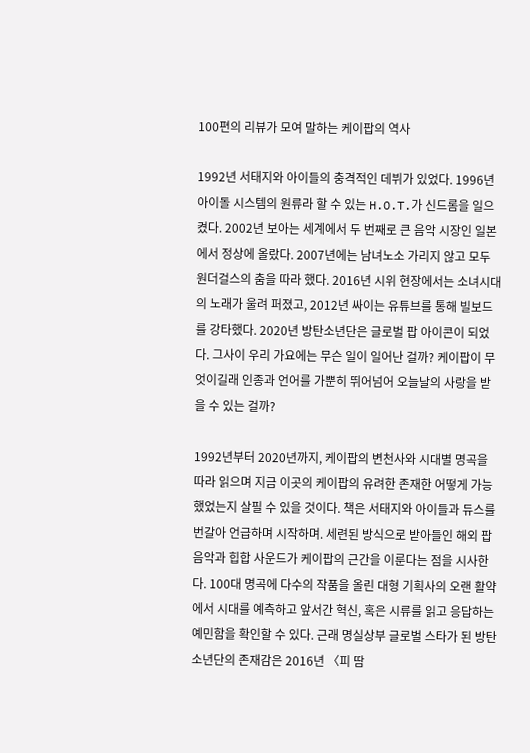100편의 리뷰가 모여 말하는 케이팝의 역사

1992년 서태지와 아이들의 충격적인 데뷔가 있었다. 1996년 아이돌 시스템의 원류라 할 수 있는 H.O.T.가 신드롬을 일으켰다. 2002년 보아는 세계에서 두 번째로 큰 음악 시장인 일본에서 정상에 올랐다. 2007년에는 남녀노소 가리지 않고 모두 원더걸스의 춤을 따라 했다. 2016년 시위 현장에서는 소녀시대의 노래가 울려 퍼졌고, 2012년 싸이는 유튜브를 통해 빌보드를 강타했다. 2020년 방탄소년단은 글로벌 팝 아이콘이 되었다. 그사이 우리 가요에는 무슨 일이 일어난 걸까? 케이팝이 무엇이길래 인종과 언어를 가뿐히 뛰어넘어 오늘날의 사랑을 받을 수 있는 걸까?

1992년부터 2020년까지, 케이팝의 변천사와 시대별 명곡을 따라 읽으며 지금 이곳의 케이팝의 유려한 존재한 어떻게 가능했었는지 살필 수 있을 것이다. 책은 서태지와 아이들과 듀스를 번갈아 언급하며 시작하며. 세련된 방식으로 받아들인 해외 팝 음악과 힙합 사운드가 케이팝의 근간을 이룬다는 점을 시사한다. 100대 명곡에 다수의 작품을 올린 대형 기획사의 오랜 활약에서 시대를 예측하고 앞서간 혁신, 혹은 시류를 읽고 응답하는 예민함을 확인할 수 있다. 근래 명실상부 글로벌 스타가 된 방탄소년단의 존재감은 2016년 〈피 땀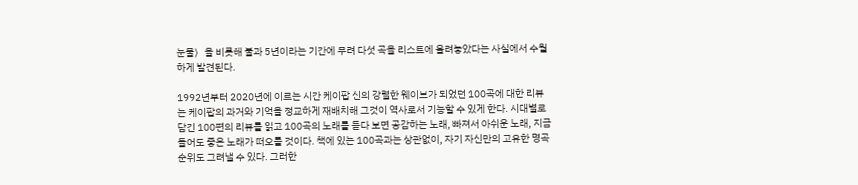눈물〉을 비롯해 불과 5년이라는 기간에 무려 다섯 곡을 리스트에 올려놓았다는 사실에서 수월하게 발견된다.

1992년부터 2020년에 이르는 시간 케이팝 신의 강렬한 웨이브가 되었던 100곡에 대한 리뷰는 케이팝의 과거와 기억을 정교하게 재배치해 그것이 역사로서 기능할 수 있게 한다. 시대별로 담긴 100편의 리뷰를 읽고 100곡의 노래를 듣다 보면 공감하는 노래, 빠져서 아쉬운 노래, 지금 들어도 좋은 노래가 떠오를 것이다. 책에 있는 100곡과는 상관없이, 자기 자신만의 고유한 명곡 순위도 그려낼 수 있다. 그러한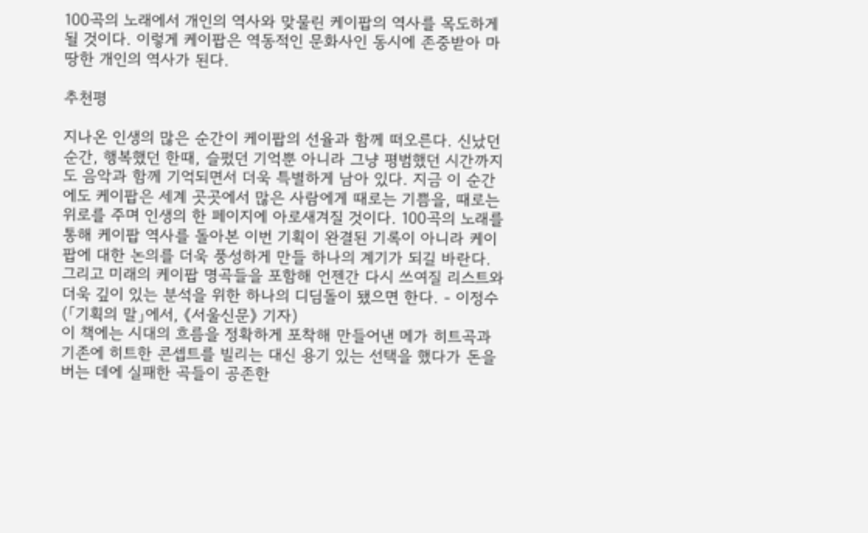100곡의 노래에서 개인의 역사와 맞물린 케이팝의 역사를 목도하게 될 것이다. 이렇게 케이팝은 역동적인 문화사인 동시에 존중받아 마땅한 개인의 역사가 된다.

추천평

지나온 인생의 많은 순간이 케이팝의 선율과 함께 떠오른다. 신났던 순간, 행복했던 한때, 슬펐던 기억뿐 아니라 그냥 평범했던 시간까지도 음악과 함께 기억되면서 더욱 특별하게 남아 있다. 지금 이 순간에도 케이팝은 세계 곳곳에서 많은 사람에게 때로는 기쁨을, 때로는 위로를 주며 인생의 한 페이지에 아로새겨질 것이다. 100곡의 노래를 통해 케이팝 역사를 돌아본 이번 기획이 완결된 기록이 아니라 케이팝에 대한 논의를 더욱 풍성하게 만들 하나의 계기가 되길 바란다. 그리고 미래의 케이팝 명곡들을 포함해 언젠간 다시 쓰여질 리스트와 더욱 깊이 있는 분석을 위한 하나의 디딤돌이 됐으면 한다. - 이정수 (「기획의 말」에서, 《서울신문》 기자)
이 책에는 시대의 흐름을 정확하게 포착해 만들어낸 메가 히트곡과 기존에 히트한 콘셉트를 빌리는 대신 용기 있는 선택을 했다가 돈을 버는 데에 실패한 곡들이 공존한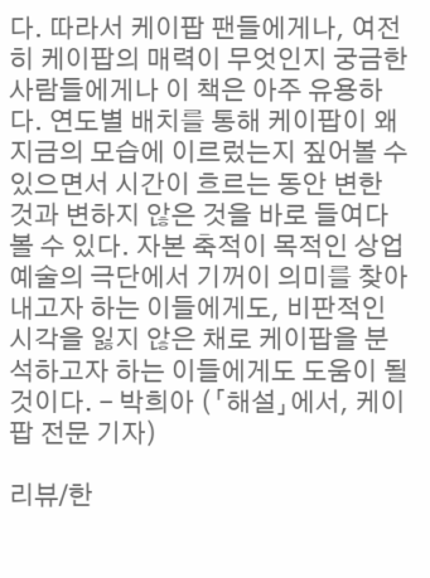다. 따라서 케이팝 팬들에게나, 여전히 케이팝의 매력이 무엇인지 궁금한 사람들에게나 이 책은 아주 유용하다. 연도별 배치를 통해 케이팝이 왜 지금의 모습에 이르렀는지 짚어볼 수 있으면서 시간이 흐르는 동안 변한 것과 변하지 않은 것을 바로 들여다볼 수 있다. 자본 축적이 목적인 상업 예술의 극단에서 기꺼이 의미를 찾아내고자 하는 이들에게도, 비판적인 시각을 잃지 않은 채로 케이팝을 분석하고자 하는 이들에게도 도움이 될 것이다. - 박희아 (「해설」에서, 케이팝 전문 기자)

리뷰/한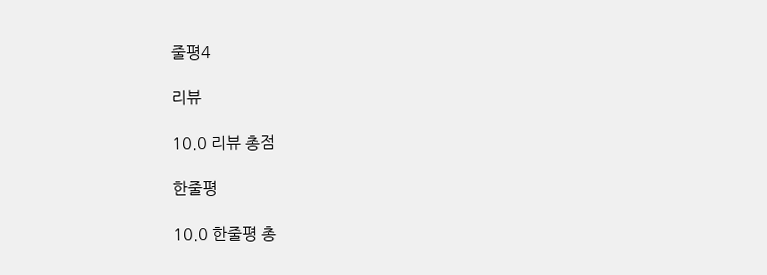줄평4

리뷰

10.0 리뷰 총점

한줄평

10.0 한줄평 총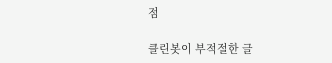점

클린봇이 부적절한 글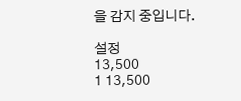을 감지 중입니다.

설정
13,500
1 13,500